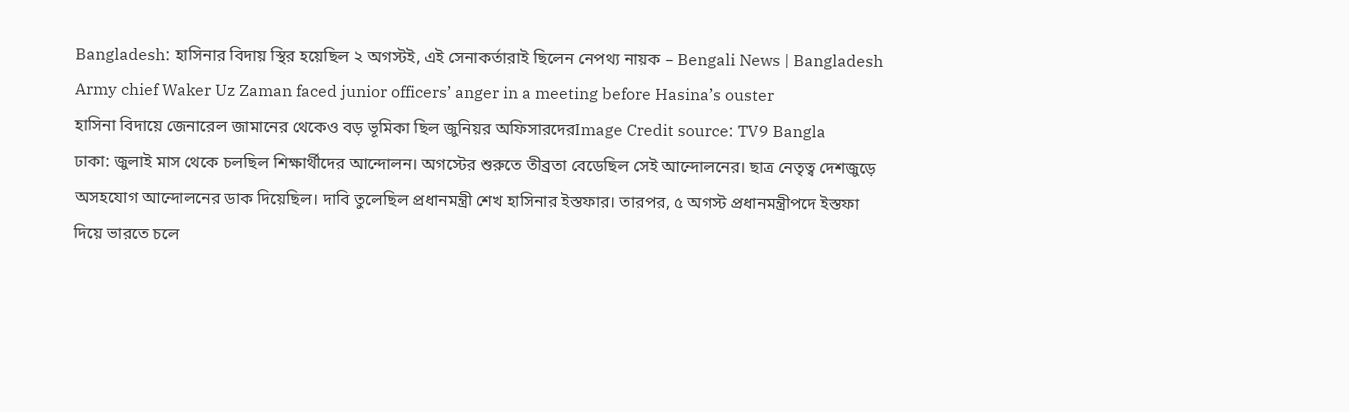Bangladesh: হাসিনার বিদায় স্থির হয়েছিল ২ অগস্টই, এই সেনাকর্তারাই ছিলেন নেপথ্য নায়ক – Bengali News | Bangladesh Army chief Waker Uz Zaman faced junior officers’ anger in a meeting before Hasina’s ouster
হাসিনা বিদায়ে জেনারেল জামানের থেকেও বড় ভূমিকা ছিল জুনিয়র অফিসারদেরImage Credit source: TV9 Bangla
ঢাকা: জুলাই মাস থেকে চলছিল শিক্ষার্থীদের আন্দোলন। অগস্টের শুরুতে তীব্রতা বেডেছিল সেই আন্দোলনের। ছাত্র নেতৃত্ব দেশজুড়ে অসহযোগ আন্দোলনের ডাক দিয়েছিল। দাবি তুলেছিল প্রধানমন্ত্রী শেখ হাসিনার ইস্তফার। তারপর, ৫ অগস্ট প্রধানমন্ত্রীপদে ইস্তফা দিয়ে ভারতে চলে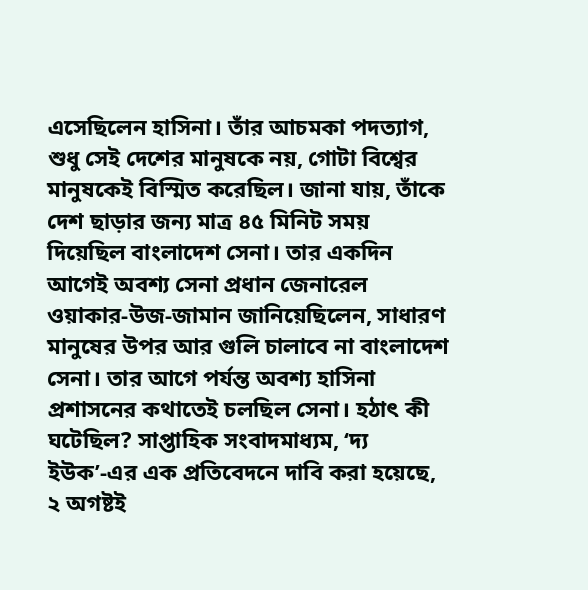এসেছিলেন হাসিনা। তাঁর আচমকা পদত্যাগ, শুধু সেই দেশের মানুষকে নয়, গোটা বিশ্বের মানুষকেই বিস্মিত করেছিল। জানা যায়, তাঁকে দেশ ছাড়ার জন্য মাত্র ৪৫ মিনিট সময় দিয়েছিল বাংলাদেশ সেনা। তার একদিন আগেই অবশ্য সেনা প্রধান জেনারেল ওয়াকার-উজ-জামান জানিয়েছিলেন, সাধারণ মানুষের উপর আর গুলি চালাবে না বাংলাদেশ সেনা। তার আগে পর্যন্ত অবশ্য হাসিনা প্রশাসনের কথাতেই চলছিল সেনা। হঠাৎ কী ঘটেছিল? সাপ্তাহিক সংবাদমাধ্যম, ‘দ্য ইউক’-এর এক প্রতিবেদনে দাবি করা হয়েছে, ২ অগষ্টই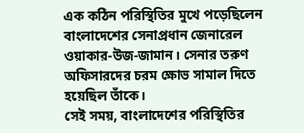এক কঠিন পরিস্থিতির মুখে পড়েছিলেন বাংলাদেশের সেনাপ্রধান জেনারেল ওয়াকার-উজ-জামান। সেনার তরুণ অফিসারদের চরম ক্ষোভ সামাল দিতে হয়েছিল তাঁকে।
সেই সময়, বাংলাদেশের পরিস্থিতির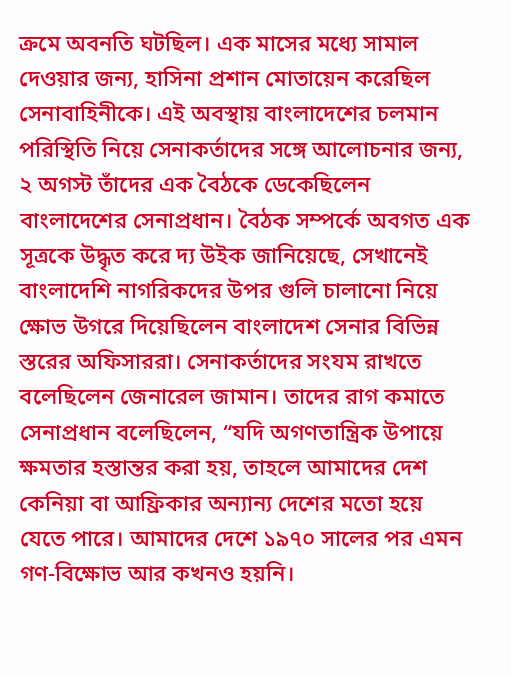ক্রমে অবনতি ঘটছিল। এক মাসের মধ্যে সামাল দেওয়ার জন্য, হাসিনা প্রশান মোতায়েন করেছিল সেনাবাহিনীকে। এই অবস্থায় বাংলাদেশের চলমান পরিস্থিতি নিয়ে সেনাকর্তাদের সঙ্গে আলোচনার জন্য, ২ অগস্ট তাঁদের এক বৈঠকে ডেকেছিলেন বাংলাদেশের সেনাপ্রধান। বৈঠক সম্পর্কে অবগত এক সূত্রকে উদ্ধৃত করে দ্য উইক জানিয়েছে, সেখানেই বাংলাদেশি নাগরিকদের উপর গুলি চালানো নিয়ে ক্ষোভ উগরে দিয়েছিলেন বাংলাদেশ সেনার বিভিন্ন স্তরের অফিসাররা। সেনাকর্তাদের সংযম রাখতে বলেছিলেন জেনারেল জামান। তাদের রাগ কমাতে সেনাপ্রধান বলেছিলেন, “যদি অগণতান্ত্রিক উপায়ে ক্ষমতার হস্তান্তর করা হয়, তাহলে আমাদের দেশ কেনিয়া বা আফ্রিকার অন্যান্য দেশের মতো হয়ে যেতে পারে। আমাদের দেশে ১৯৭০ সালের পর এমন গণ-বিক্ষোভ আর কখনও হয়নি।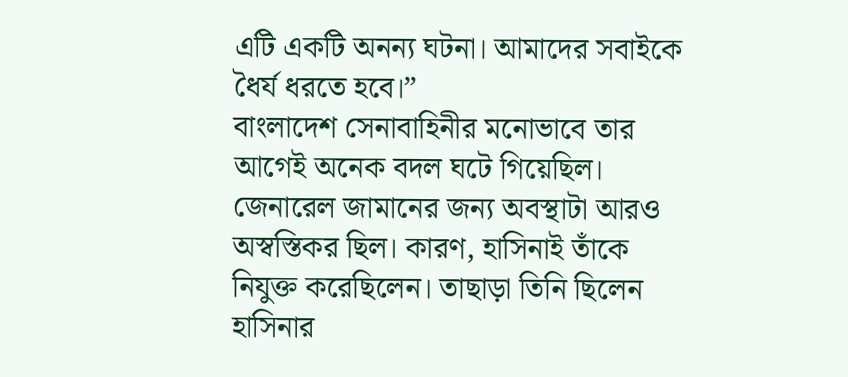এটি একটি অনন্য ঘটনা। আমাদের সবাইকে ধৈর্য ধরতে হবে।”
বাংলাদেশ সেনাবাহিনীর মনোভাবে তার আগেই অনেক বদল ঘটে গিয়েছিল। জেনারেল জামানের জন্য অবস্থাটা আরও অস্বস্তিকর ছিল। কারণ, হাসিনাই তাঁকে নিযুক্ত করেছিলেন। তাছাড়া তিনি ছিলেন হাসিনার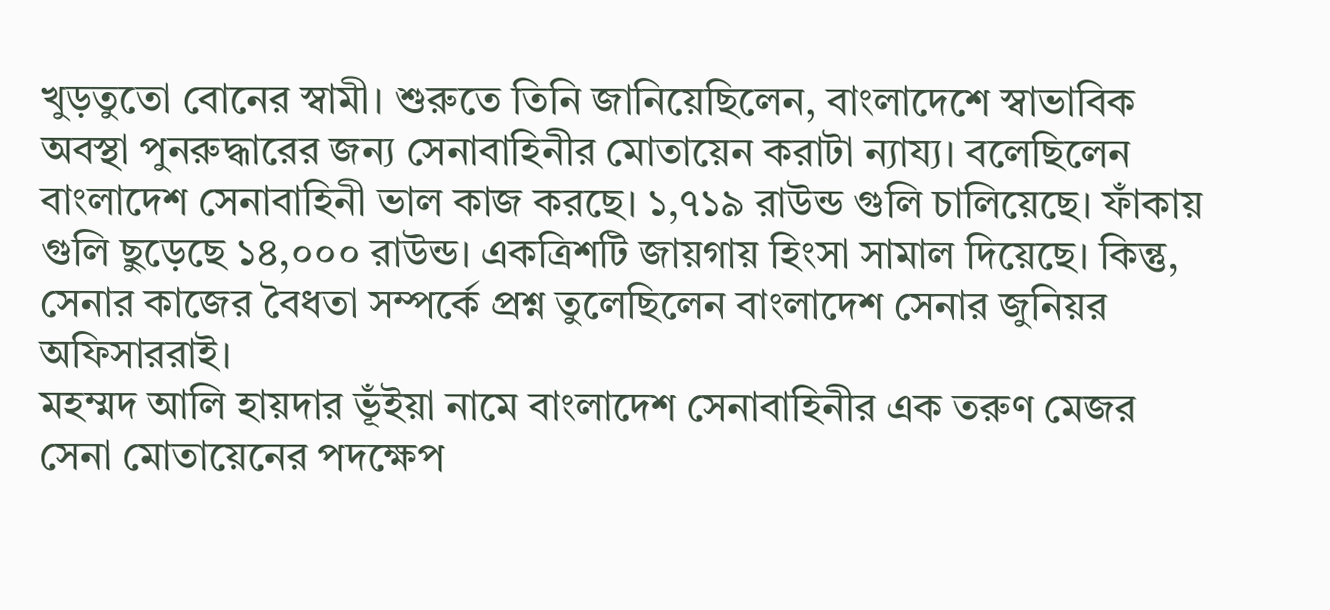খুড়তুতো বোনের স্বামী। শুরুতে তিনি জানিয়েছিলেন, বাংলাদেশে স্বাভাবিক অবস্থা পুনরুদ্ধারের জন্য সেনাবাহিনীর মোতায়েন করাটা ন্যায্য। বলেছিলেন বাংলাদেশ সেনাবাহিনী ভাল কাজ করছে। ১,৭১৯ রাউন্ড গুলি চালিয়েছে। ফাঁকায় গুলি ছুড়েছে ১৪,০০০ রাউন্ড। একত্রিশটি জায়গায় হিংসা সামাল দিয়েছে। কিন্তু, সেনার কাজের বৈধতা সম্পর্কে প্রশ্ন তুলেছিলেন বাংলাদেশ সেনার জুনিয়র অফিসাররাই।
মহম্মদ আলি হায়দার ভূঁইয়া নামে বাংলাদেশ সেনাবাহিনীর এক তরুণ মেজর সেনা মোতায়েনের পদক্ষেপ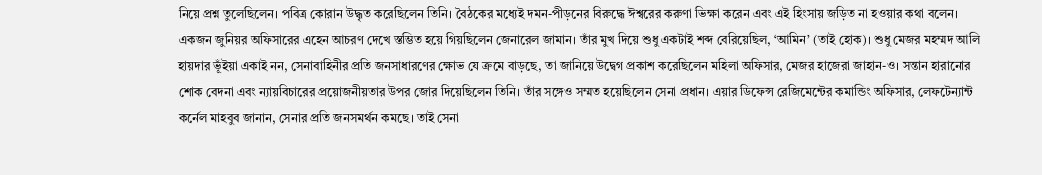নিয়ে প্রশ্ন তুলেছিলেন। পবিত্র কোরান উদ্ধৃত করেছিলেন তিনি। বৈঠকের মধ্যেই দমন-পীড়নের বিরুদ্ধে ঈশ্বরের করুণা ভিক্ষা করেন এবং এই হিংসায় জড়িত না হওয়ার কথা বলেন। একজন জুনিয়র অফিসারের এহেন আচরণ দেখে স্তম্ভিত হয়ে গিয়ছিলেন জেনারেল জামান। তাঁর মুখ দিয়ে শুধু একটাই শব্দ বেরিয়েছিল, ‘আমিন’ (তাই হোক)। শুধু মেজর মহম্মদ আলি হায়দার ভূঁইয়া একাই নন, সেনাবাহিনীর প্রতি জনসাধারণের ক্ষোভ যে ক্রমে বাড়ছে, তা জানিয়ে উদ্বেগ প্রকাশ করেছিলেন মহিলা অফিসার, মেজর হাজেরা জাহান-ও। সন্তান হারানোর শোক বেদনা এবং ন্যায়বিচারের প্রয়োজনীয়তার উপর জোর দিয়েছিলেন তিনি। তাঁর সঙ্গেও সম্মত হয়েছিলেন সেনা প্রধান। এয়ার ডিফেন্স রেজিমেন্টের কমান্ডিং অফিসার, লেফটেন্যান্ট কর্নেল মাহবুব জানান, সেনার প্রতি জনসমর্থন কমছে। তাই সেনা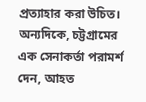প্রত্যাহার করা উচিত। অন্যদিকে, চট্টগ্রামের এক সেনাকর্তা পরামর্শ দেন, আহত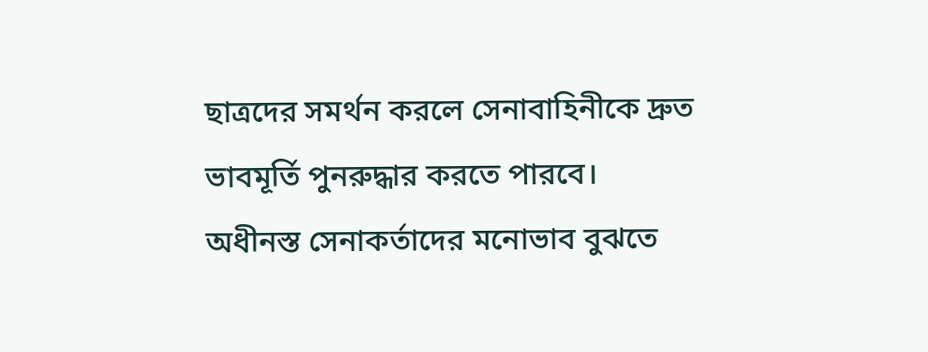ছাত্রদের সমর্থন করলে সেনাবাহিনীকে দ্রুত ভাবমূর্তি পুনরুদ্ধার করতে পারবে।
অধীনস্ত সেনাকর্তাদের মনোভাব বুঝতে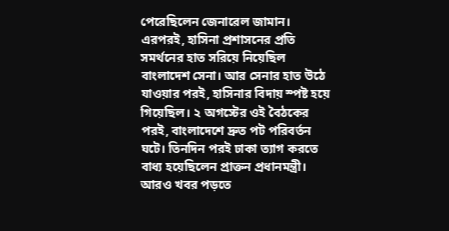পেরেছিলেন জেনারেল জামান। এরপরই, হাসিনা প্রশাসনের প্রতি সমর্থনের হাত সরিয়ে নিয়েছিল বাংলাদেশ সেনা। আর সেনার হাত উঠে যাওয়ার পরই, হাসিনার বিদায় স্পষ্ট হয়ে গিয়েছিল। ২ অগস্টের ওই বৈঠকের পরই, বাংলাদেশে দ্রুত পট পরিবর্তন ঘটে। তিনদিন পরই ঢাকা ত্যাগ করতে বাধ্য হয়েছিলেন প্রাক্তন প্রধানমন্ত্রী।
আরও খবর পড়তে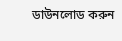ডাউনলোড করুন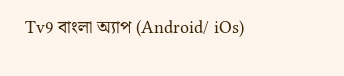Tv9 বাংলা অ্যাপ (Android/ iOs)